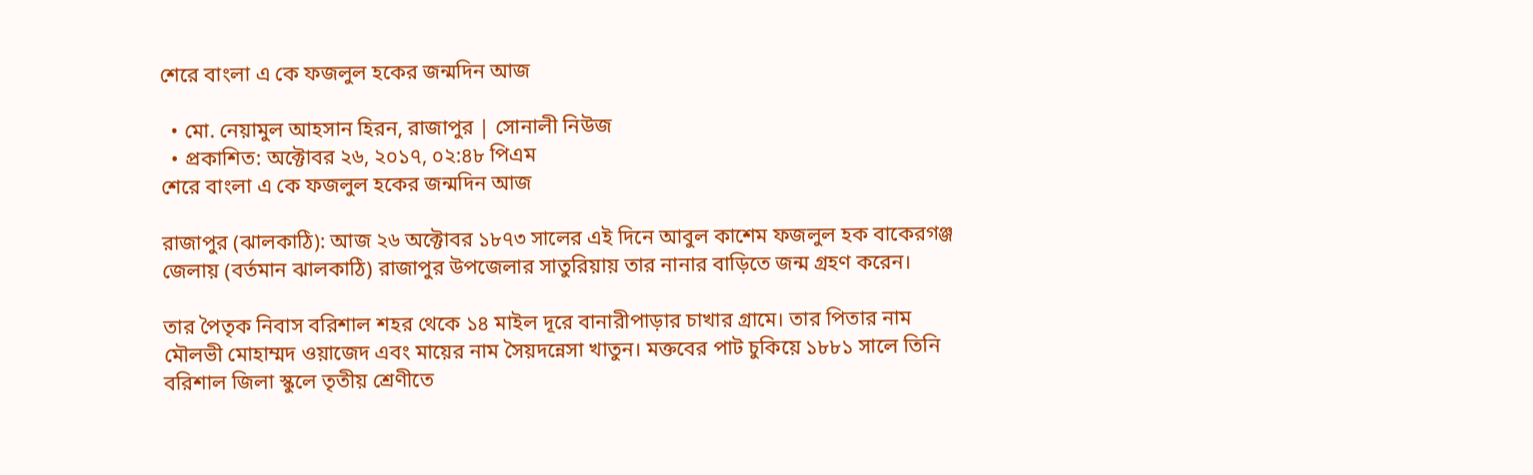শেরে বাংলা এ কে ফজলুল হকের জন্মদিন আজ

  • মো. নেয়ামুল আহসান হিরন, রাজাপুর | সোনালী নিউজ
  • প্রকাশিত: অক্টোবর ২৬, ২০১৭, ০২:৪৮ পিএম
শেরে বাংলা এ কে ফজলুল হকের জন্মদিন আজ

রাজাপুর (ঝালকাঠি): আজ ২৬ অক্টোবর ১৮৭৩ সালের এই দিনে আবুল কাশেম ফজলুল হক বাকেরগঞ্জ জেলায় (বর্তমান ঝালকাঠি) রাজাপুর উপজেলার সাতুরিয়ায় তার নানার বাড়িতে জন্ম গ্রহণ করেন।

তার পৈতৃক নিবাস বরিশাল শহর থেকে ১৪ মাইল দূরে বানারীপাড়ার চাখার গ্রামে। তার পিতার নাম মৌলভী মোহাম্মদ ওয়াজেদ এবং মায়ের নাম সৈয়দন্নেসা খাতুন। মক্তবের পাট চুকিয়ে ১৮৮১ সালে তিনি বরিশাল জিলা স্কুলে তৃতীয় শ্রেণীতে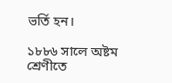ভর্তি হন।

১৮৮৬ সালে অষ্টম শ্রেণীতে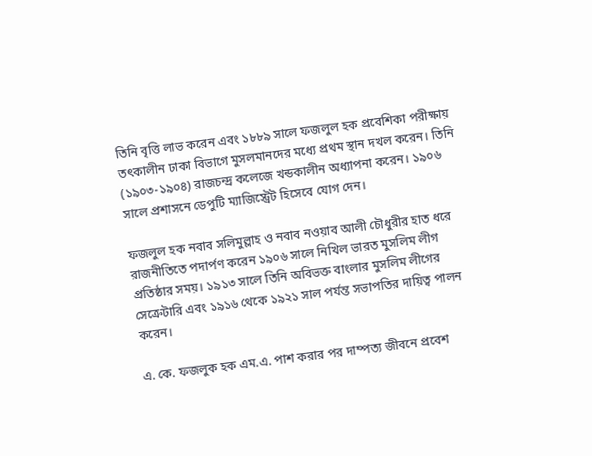তিনি বৃত্তি লাভ করেন এবং ১৮৮৯ সালে ফজলুল হক প্রবেশিকা পরীক্ষায় তৎকালীন ঢাকা বিভাগে মুসলমানদের মধ্যে প্রথম স্থান দখল করেন। তিনি (১৯০৩-১৯০৪) রাজচন্দ্র কলেজে খন্ডকালীন অধ্যাপনা করেন। ১৯০৬ সালে প্রশাসনে ডেপুটি ম্যাজিস্ট্রেট হিসেবে যোগ দেন।

ফজলুল হক নবাব সলিমুল্লাহ ও নবাব নওয়াব আলী চৌধুরীর হাত ধরে রাজনীতিতে পদার্পণ করেন ১৯০৬ সালে নিখিল ভারত মুসলিম লীগ প্রতিষ্ঠার সময়। ১৯১৩ সালে তিনি অবিভক্ত বাংলার মুসলিম লীগের সেক্রেটারি এবং ১৯১৬ থেকে ১৯২১ সাল পর্যন্ত সভাপতির দায়িত্ব পালন করেন।

এ. কে. ফজলুক হক এম.এ. পাশ করার পর দাম্পত্য জীবনে প্রবেশ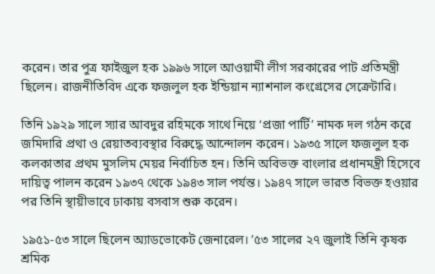করেন। তার পুত্র ফাইজুল হক ১৯৯৬ সালে আওয়ামী লীগ সরকারের পাট প্রতিমন্ত্রী ছিলেন। রাজনীতিবিদ একে ফজলুল হক ইন্ডিয়ান ন্যাশনাল কংগ্রেসের সেক্রেটারি।

তিনি ১৯২৯ সালে স্যার আবদুর রহিমকে সাথে নিয়ে ‘প্রজা পার্টি’ নামক দল গঠন করে জমিদারি প্রথা ও রেয়াতব্যবস্থার বিরুদ্ধে আন্দোলন করেন। ১৯৩৫ সালে ফজলুল হক কলকাতার প্রথম মুসলিম মেয়র নির্বাচিত হন। তিনি অবিভক্ত বাংলার প্রধানমন্ত্রী হিসেবে দায়িত্ব পালন করেন ১৯৩৭ থেকে ১৯৪৩ সাল পর্যন্ত। ১৯৪৭ সালে ভারত বিভক্ত হওয়ার পর তিনি স্থায়ীভাবে ঢাকায় বসবাস শুরু করেন।

১৯৫১-৫৩ সালে ছিলেন অ্যাডভোকেট জেনারেল। ’৫৩ সালের ২৭ জুলাই তিনি কৃষক শ্রমিক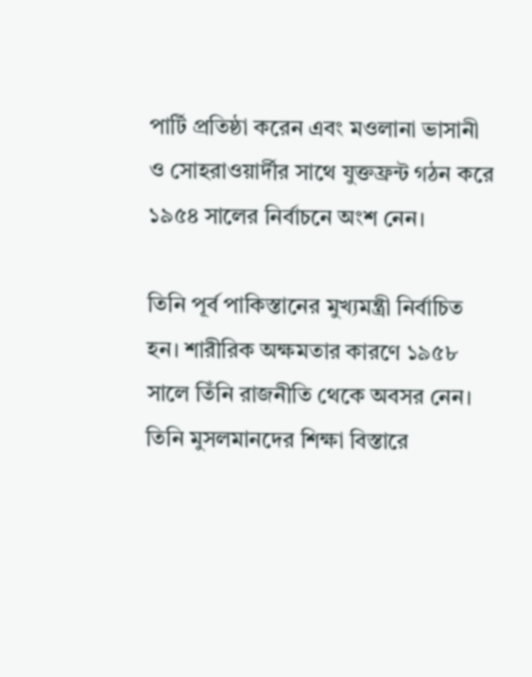পার্টি প্রতিষ্ঠা করেন এবং মওলানা ভাসানী ও সোহরাওয়ার্দীর সাথে যুক্তফ্রন্ট গঠন করে ১৯৫৪ সালের নির্বাচনে অংশ নেন।

তিনি পূর্ব পাকিস্তানের মুখ্যমন্ত্রী নির্বাচিত হন। শারীরিক অক্ষমতার কারণে ১৯৫৮ সালে তিঁনি রাজনীতি থেকে অবসর নেন। তিনি মুসলমানদের শিক্ষা বিস্তারে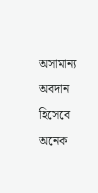অসামান্য অবদান হিসেবে অনেক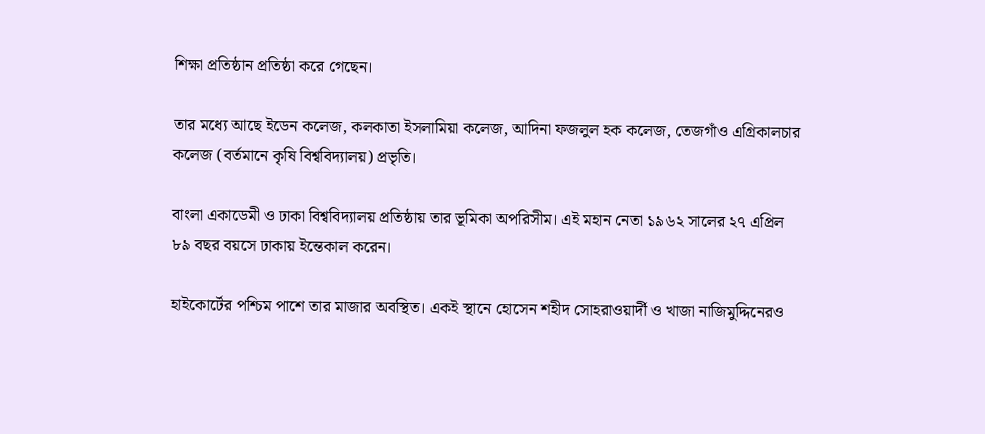শিক্ষা প্রতিষ্ঠান প্রতিষ্ঠা করে গেছেন।

তার মধ্যে আছে ইডেন কলেজ, কলকাতা ইসলামিয়া কলেজ, আদিনা ফজলুল হক কলেজ, তেজগাঁও এগ্রিকালচার কলেজ (বর্তমানে কৃষি বিশ্ববিদ্যালয়) প্রভৃতি।

বাংলা একাডেমী ও ঢাকা বিশ্ববিদ্যালয় প্রতিষ্ঠায় তার ভূমিকা অপরিসীম। এই মহান নেতা ১৯৬২ সালের ২৭ এপ্রিল ৮৯ বছর বয়সে ঢাকায় ইন্তেকাল করেন।

হাইকোর্টের পশ্চিম পাশে তার মাজার অবস্থিত। একই স্থানে হোসেন শহীদ সোহরাওয়ার্দী ও খাজা নাজিমুদ্দিনেরও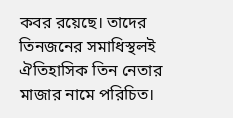কবর রয়েছে। তাদের তিনজনের সমাধিস্থলই ঐতিহাসিক তিন নেতার মাজার নামে পরিচিত।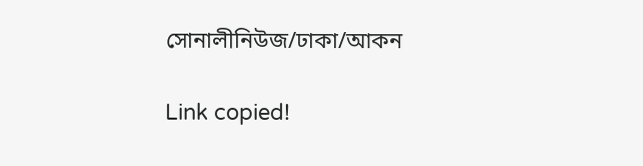সোনালীনিউজ/ঢাকা/আকন

Link copied!